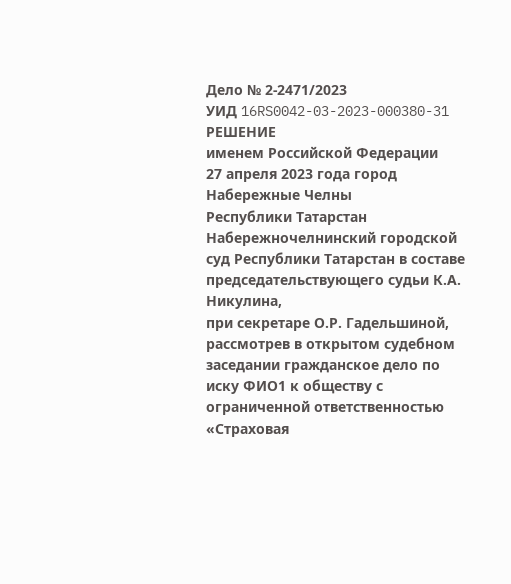Дело № 2-2471/2023
УИД 16RS0042-03-2023-000380-31
РЕШЕНИЕ
именем Российской Федерации
27 апреля 2023 года город Набережные Челны
Республики Татарстан
Набережночелнинский городской суд Республики Татарстан в составе председательствующего судьи К.А. Никулина,
при секретаре О.Р. Гадельшиной,
рассмотрев в открытом судебном заседании гражданское дело по иску ФИО1 к обществу с ограниченной ответственностью «Страховая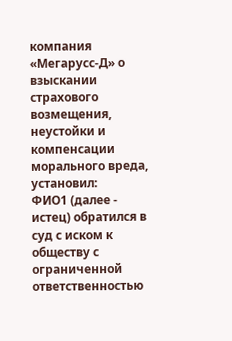компания «Мегарусс-Д» о взыскании страхового возмещения, неустойки и компенсации морального вреда,
установил:
ФИО1 (далее - истец) обратился в суд с иском к обществу с ограниченной ответственностью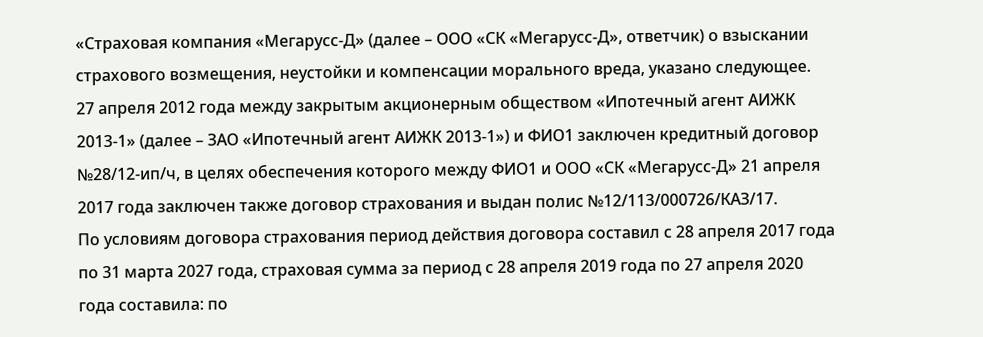«Страховая компания «Мегарусс-Д» (далее – ООО «СК «Мегарусс-Д», ответчик) о взыскании страхового возмещения, неустойки и компенсации морального вреда, указано следующее.
27 апреля 2012 года между закрытым акционерным обществом «Ипотечный агент АИЖК 2013-1» (далее – ЗАО «Ипотечный агент АИЖК 2013-1») и ФИО1 заключен кредитный договор №28/12-ип/ч, в целях обеспечения которого между ФИО1 и ООО «СК «Мегарусс-Д» 21 апреля 2017 года заключен также договор страхования и выдан полис №12/113/000726/КАЗ/17.
По условиям договора страхования период действия договора составил с 28 апреля 2017 года по 31 марта 2027 года, страховая сумма за период с 28 апреля 2019 года по 27 апреля 2020 года составила: по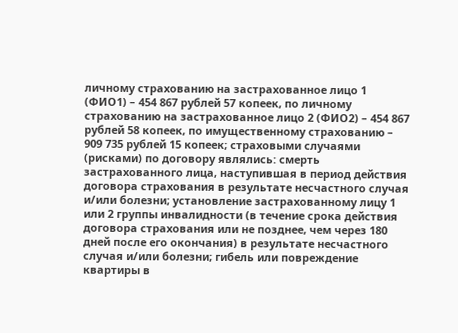личному страхованию на застрахованное лицо 1 (ФИО1) – 454 867 рублей 57 копеек, по личному страхованию на застрахованное лицо 2 (ФИО2) – 454 867 рублей 58 копеек, по имущественному страхованию – 909 735 рублей 15 копеек; страховыми случаями (рисками) по договору являлись: смерть застрахованного лица, наступившая в период действия договора страхования в результате несчастного случая и/или болезни; установление застрахованному лицу 1 или 2 группы инвалидности (в течение срока действия договора страхования или не позднее, чем через 180 дней после его окончания) в результате несчастного случая и/или болезни; гибель или повреждение квартиры в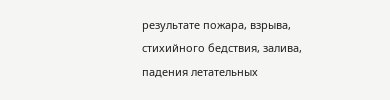результате пожара, взрыва, стихийного бедствия, залива, падения летательных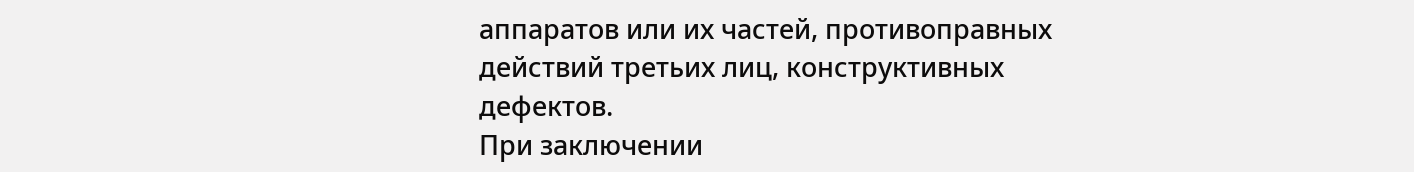аппаратов или их частей, противоправных действий третьих лиц, конструктивных дефектов.
При заключении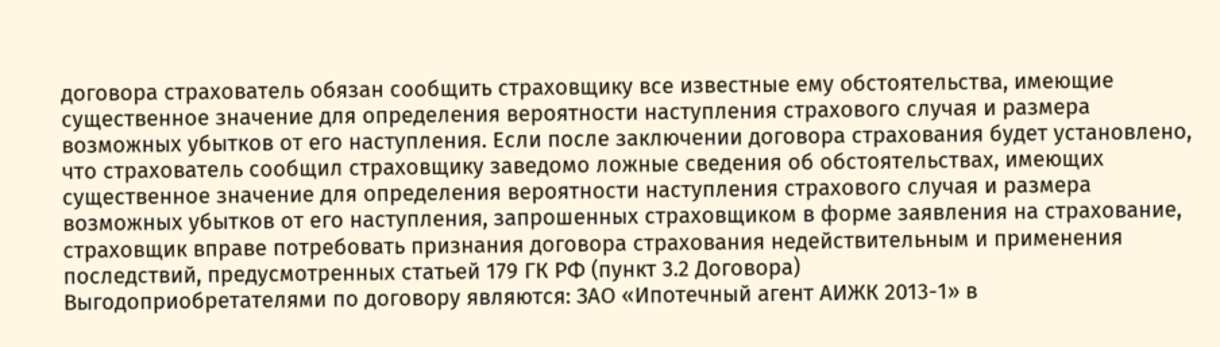договора страхователь обязан сообщить страховщику все известные ему обстоятельства, имеющие существенное значение для определения вероятности наступления страхового случая и размера возможных убытков от его наступления. Если после заключении договора страхования будет установлено, что страхователь сообщил страховщику заведомо ложные сведения об обстоятельствах, имеющих существенное значение для определения вероятности наступления страхового случая и размера возможных убытков от его наступления, запрошенных страховщиком в форме заявления на страхование, страховщик вправе потребовать признания договора страхования недействительным и применения последствий, предусмотренных статьей 179 ГК РФ (пункт 3.2 Договора)
Выгодоприобретателями по договору являются: ЗАО «Ипотечный агент АИЖК 2013-1» в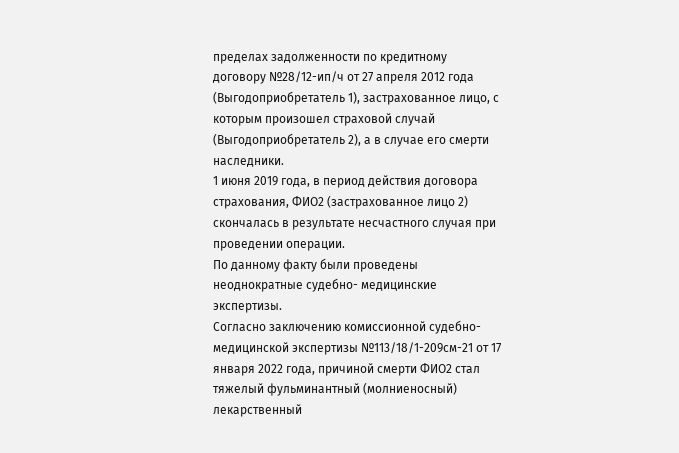пределах задолженности по кредитному договору №28/12-ип/ч от 27 апреля 2012 года (Выгодоприобретатель 1), застрахованное лицо, с которым произошел страховой случай (Выгодоприобретатель 2), а в случае его смерти наследники.
1 июня 2019 года, в период действия договора страхования, ФИО2 (застрахованное лицо 2) скончалась в результате несчастного случая при проведении операции.
По данному факту были проведены неоднократные судебно- медицинские экспертизы.
Согласно заключению комиссионной судебно-медицинской экспертизы №113/18/1-209см-21 от 17 января 2022 года, причиной смерти ФИО2 стал тяжелый фульминантный (молниеносный) лекарственный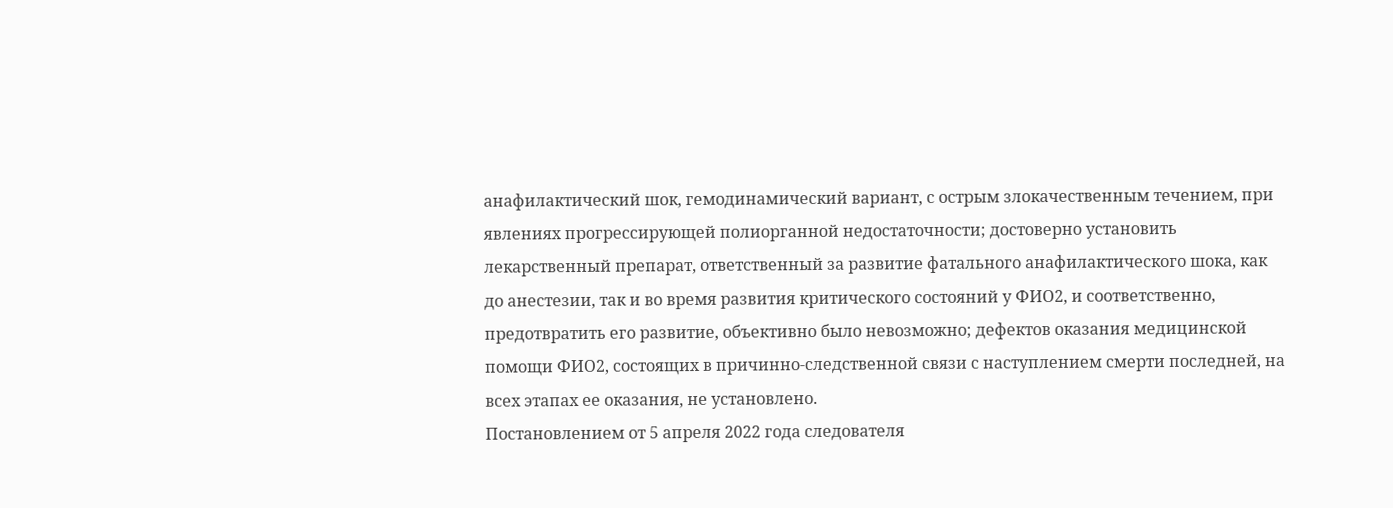анафилактический шок, гемодинамический вариант, с острым злокачественным течением, при явлениях прогрессирующей полиорганной недостаточности; достоверно установить лекарственный препарат, ответственный за развитие фатального анафилактического шока, как до анестезии, так и во время развития критического состояний у ФИО2, и соответственно, предотвратить его развитие, объективно было невозможно; дефектов оказания медицинской помощи ФИО2, состоящих в причинно-следственной связи с наступлением смерти последней, на всех этапах ее оказания, не установлено.
Постановлением от 5 апреля 2022 года следователя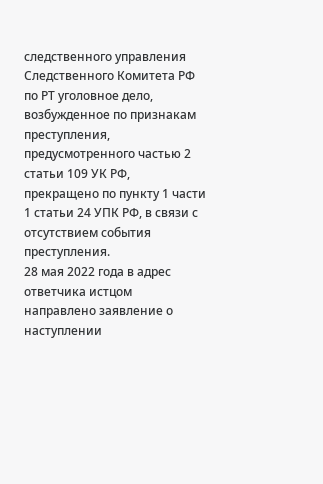следственного управления Следственного Комитета РФ по РТ уголовное дело, возбужденное по признакам преступления, предусмотренного частью 2 статьи 109 УК РФ, прекращено по пункту 1 части 1 статьи 24 УПК РФ, в связи с отсутствием события преступления.
28 мая 2022 года в адрес ответчика истцом направлено заявление о наступлении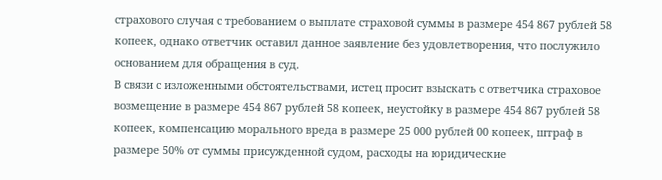страхового случая с требованием о выплате страховой суммы в размере 454 867 рублей 58 копеек, однако ответчик оставил данное заявление без удовлетворения, что послужило основанием для обращения в суд.
В связи с изложенными обстоятельствами, истец просит взыскать с ответчика страховое возмещение в размере 454 867 рублей 58 копеек, неустойку в размере 454 867 рублей 58 копеек, компенсацию морального вреда в размере 25 000 рублей 00 копеек, штраф в размере 50% от суммы присужденной судом, расходы на юридические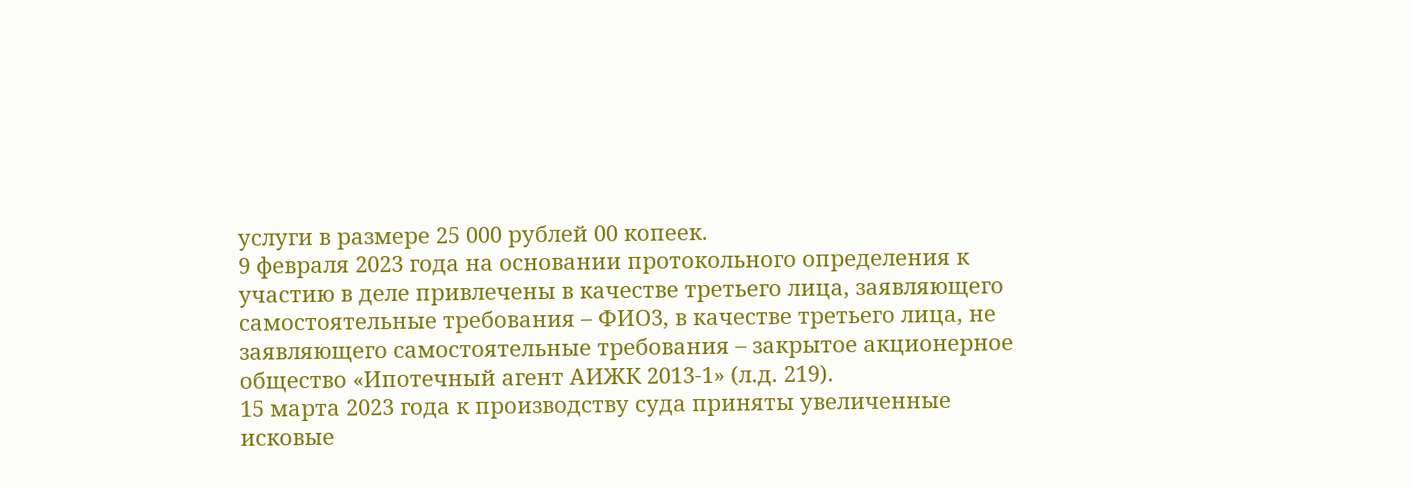услуги в размере 25 000 рублей 00 копеек.
9 февраля 2023 года на основании протокольного определения к участию в деле привлечены в качестве третьего лица, заявляющего самостоятельные требования – ФИО3, в качестве третьего лица, не заявляющего самостоятельные требования – закрытое акционерное общество «Ипотечный агент АИЖК 2013-1» (л.д. 219).
15 марта 2023 года к производству суда приняты увеличенные исковые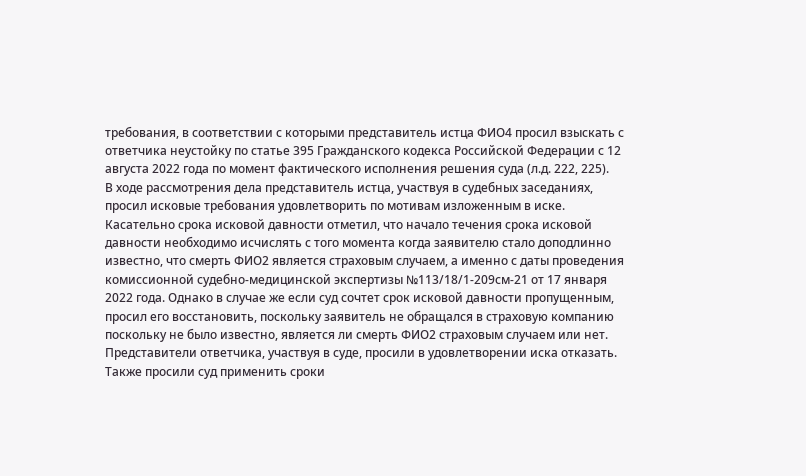требования, в соответствии с которыми представитель истца ФИО4 просил взыскать с ответчика неустойку по статье 395 Гражданского кодекса Российской Федерации с 12 августа 2022 года по момент фактического исполнения решения суда (л.д. 222, 225).
В ходе рассмотрения дела представитель истца, участвуя в судебных заседаниях, просил исковые требования удовлетворить по мотивам изложенным в иске. Касательно срока исковой давности отметил, что начало течения срока исковой давности необходимо исчислять с того момента когда заявителю стало доподлинно известно, что смерть ФИО2 является страховым случаем, а именно с даты проведения комиссионной судебно-медицинской экспертизы №113/18/1-209см-21 от 17 января 2022 года. Однако в случае же если суд сочтет срок исковой давности пропущенным, просил его восстановить, поскольку заявитель не обращался в страховую компанию поскольку не было известно, является ли смерть ФИО2 страховым случаем или нет.
Представители ответчика, участвуя в суде, просили в удовлетворении иска отказать. Также просили суд применить сроки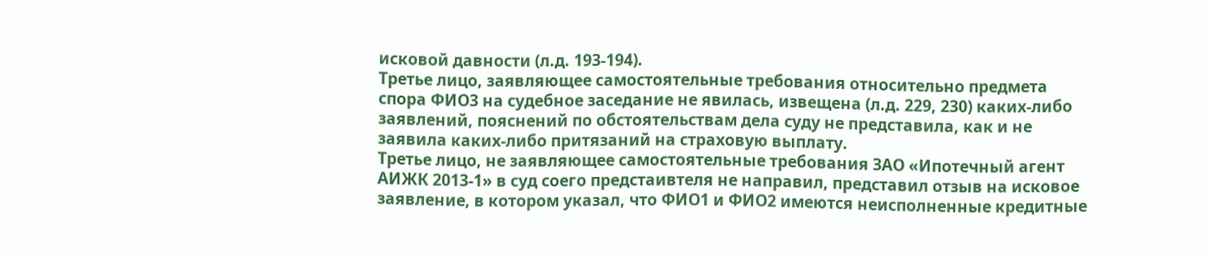исковой давности (л.д. 193-194).
Третье лицо, заявляющее самостоятельные требования относительно предмета спора ФИО3 на судебное заседание не явилась, извещена (л.д. 229, 230) каких-либо заявлений, пояснений по обстоятельствам дела суду не представила, как и не заявила каких-либо притязаний на страховую выплату.
Третье лицо, не заявляющее самостоятельные требования ЗАО «Ипотечный агент АИЖК 2013-1» в суд соего предстаивтеля не направил, представил отзыв на исковое заявление, в котором указал, что ФИО1 и ФИО2 имеются неисполненные кредитные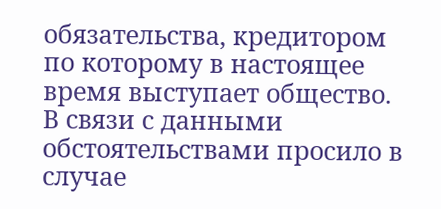обязательства, кредитором по которому в настоящее время выступает общество. В связи с данными обстоятельствами просило в случае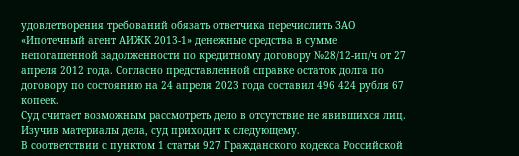удовлетворения требований обязать ответчика перечислить ЗАО «Ипотечный агент АИЖК 2013-1» денежные средства в сумме непогашенной задолженности по кредитному договору №28/12-ип/ч от 27 апреля 2012 года. Согласно представленной справке остаток долга по договору по состоянию на 24 апреля 2023 года составил 496 424 рубля 67 копеек.
Суд считает возможным рассмотреть дело в отсутствие не явившихся лиц.
Изучив материалы дела, суд приходит к следующему.
В соответствии с пунктом 1 статьи 927 Гражданского кодекса Российской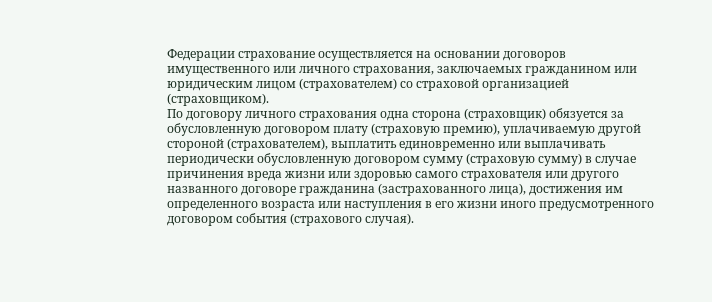Федерации страхование осуществляется на основании договоров имущественного или личного страхования, заключаемых гражданином или юридическим лицом (страхователем) со страховой организацией (страховщиком).
По договору личного страхования одна сторона (страховщик) обязуется за обусловленную договором плату (страховую премию), уплачиваемую другой стороной (страхователем), выплатить единовременно или выплачивать периодически обусловленную договором сумму (страховую сумму) в случае причинения вреда жизни или здоровью самого страхователя или другого названного договоре гражданина (застрахованного лица), достижения им определенного возраста или наступления в его жизни иного предусмотренного договором события (страхового случая).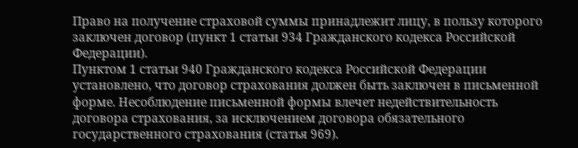Право на получение страховой суммы принадлежит лицу, в пользу которого заключен договор (пункт 1 статьи 934 Гражданского кодекса Российской Федерации).
Пунктом 1 статьи 940 Гражданского кодекса Российской Федерации установлено, что договор страхования должен быть заключен в письменной форме. Несоблюдение письменной формы влечет недействительность договора страхования, за исключением договора обязательного государственного страхования (статья 969).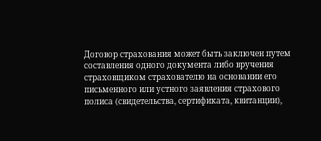Договор страхования может быть заключен путем составления одного документа либо вручения страховщиком страхователю на основании его письменного или устного заявления страхового полиса (свидетельства, сертификата, квитанции),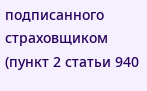подписанного страховщиком (пункт 2 статьи 940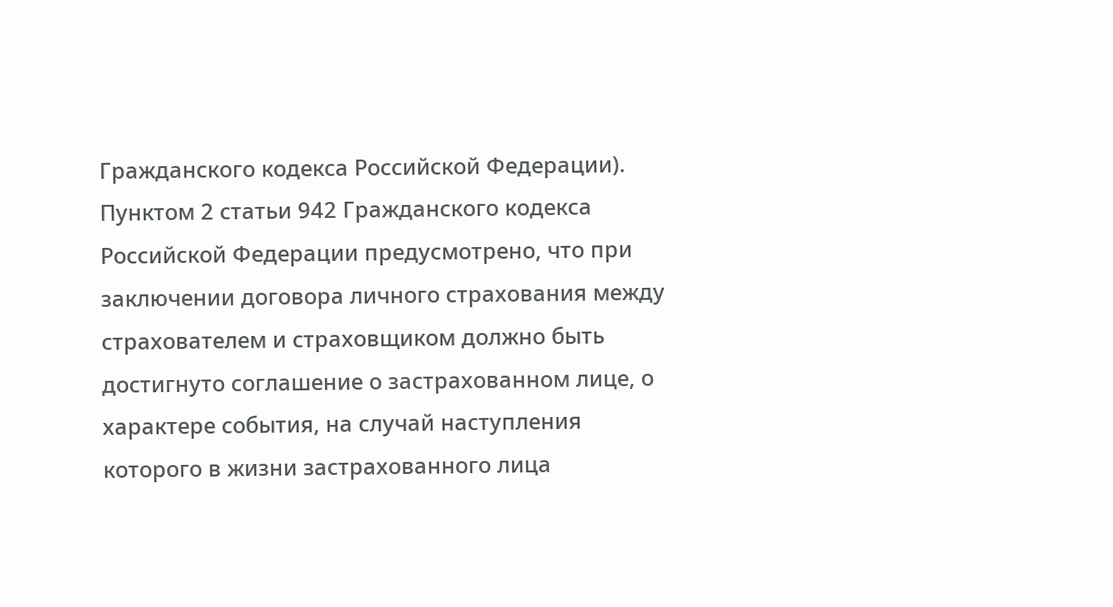Гражданского кодекса Российской Федерации).
Пунктом 2 статьи 942 Гражданского кодекса Российской Федерации предусмотрено, что при заключении договора личного страхования между страхователем и страховщиком должно быть достигнуто соглашение о застрахованном лице, о характере события, на случай наступления которого в жизни застрахованного лица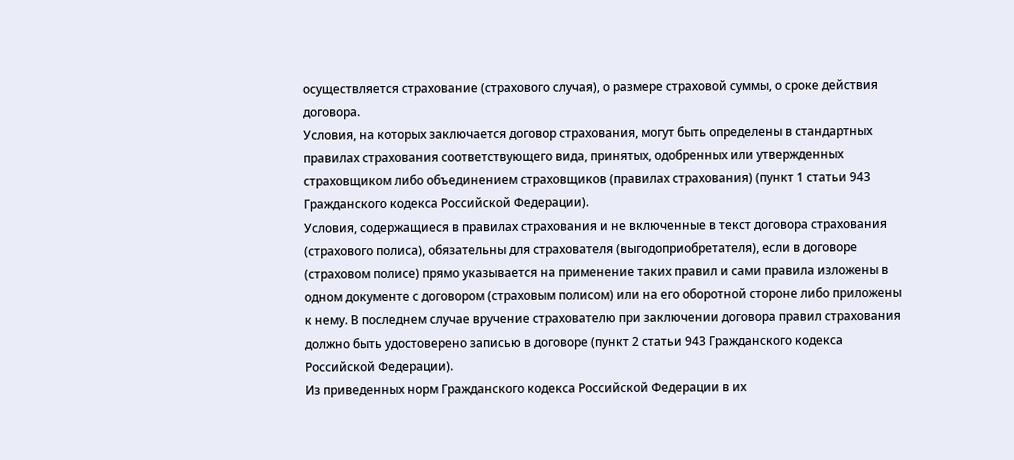осуществляется страхование (страхового случая), о размере страховой суммы, о сроке действия договора.
Условия, на которых заключается договор страхования, могут быть определены в стандартных правилах страхования соответствующего вида, принятых, одобренных или утвержденных страховщиком либо объединением страховщиков (правилах страхования) (пункт 1 статьи 943 Гражданского кодекса Российской Федерации).
Условия, содержащиеся в правилах страхования и не включенные в текст договора страхования (страхового полиса), обязательны для страхователя (выгодоприобретателя), если в договоре (страховом полисе) прямо указывается на применение таких правил и сами правила изложены в одном документе с договором (страховым полисом) или на его оборотной стороне либо приложены к нему. В последнем случае вручение страхователю при заключении договора правил страхования должно быть удостоверено записью в договоре (пункт 2 статьи 943 Гражданского кодекса Российской Федерации).
Из приведенных норм Гражданского кодекса Российской Федерации в их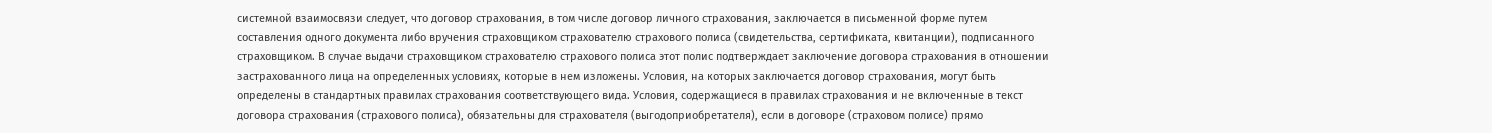системной взаимосвязи следует, что договор страхования, в том числе договор личного страхования, заключается в письменной форме путем составления одного документа либо вручения страховщиком страхователю страхового полиса (свидетельства, сертификата, квитанции), подписанного страховщиком. В случае выдачи страховщиком страхователю страхового полиса этот полис подтверждает заключение договора страхования в отношении застрахованного лица на определенных условиях, которые в нем изложены. Условия, на которых заключается договор страхования, могут быть определены в стандартных правилах страхования соответствующего вида. Условия, содержащиеся в правилах страхования и не включенные в текст договора страхования (страхового полиса), обязательны для страхователя (выгодоприобретателя), если в договоре (страховом полисе) прямо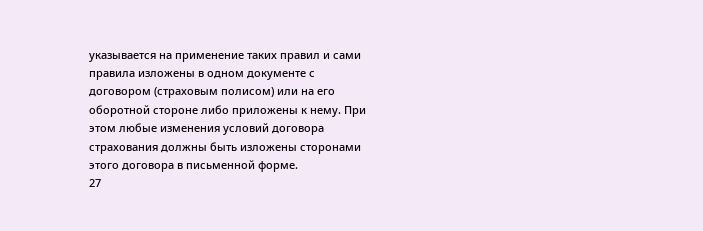указывается на применение таких правил и сами правила изложены в одном документе с договором (страховым полисом) или на его оборотной стороне либо приложены к нему. При этом любые изменения условий договора страхования должны быть изложены сторонами этого договора в письменной форме.
27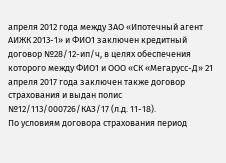апреля 2012 года между ЗАО «Ипотечный агент АИЖК 2013-1» и ФИО1 заключен кредитный договор №28/12-ип/ч, в целях обеспечения которого между ФИО1 и ООО «СК «Мегарусс-Д» 21 апреля 2017 года заключен также договор страхования и выдан полис №12/113/000726/КАЗ/17 (л.д. 11-18).
По условиям договора страхования период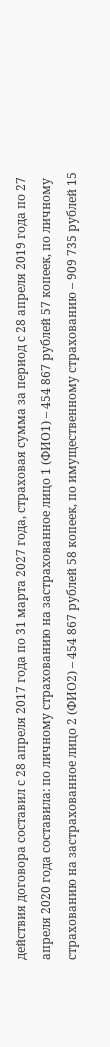действия договора составил с 28 апреля 2017 года по 31 марта 2027 года, страховая сумма за период с 28 апреля 2019 года по 27 апреля 2020 года составила: по личному страхованию на застрахованное лицо 1 (ФИО1) – 454 867 рублей 57 копеек, по личному страхованию на застрахованное лицо 2 (ФИО2) – 454 867 рублей 58 копеек, по имущественному страхованию – 909 735 рублей 15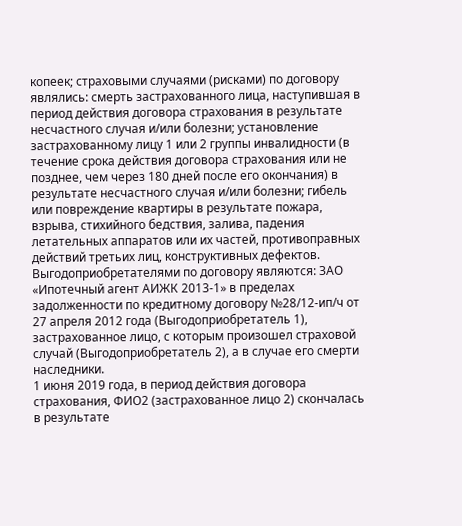копеек; страховыми случаями (рисками) по договору являлись: смерть застрахованного лица, наступившая в период действия договора страхования в результате несчастного случая и/или болезни; установление застрахованному лицу 1 или 2 группы инвалидности (в течение срока действия договора страхования или не позднее, чем через 180 дней после его окончания) в результате несчастного случая и/или болезни; гибель или повреждение квартиры в результате пожара, взрыва, стихийного бедствия, залива, падения летательных аппаратов или их частей, противоправных действий третьих лиц, конструктивных дефектов.
Выгодоприобретателями по договору являются: ЗАО «Ипотечный агент АИЖК 2013-1» в пределах задолженности по кредитному договору №28/12-ип/ч от 27 апреля 2012 года (Выгодоприобретатель 1), застрахованное лицо, с которым произошел страховой случай (Выгодоприобретатель 2), а в случае его смерти наследники.
1 июня 2019 года, в период действия договора страхования, ФИО2 (застрахованное лицо 2) скончалась в результате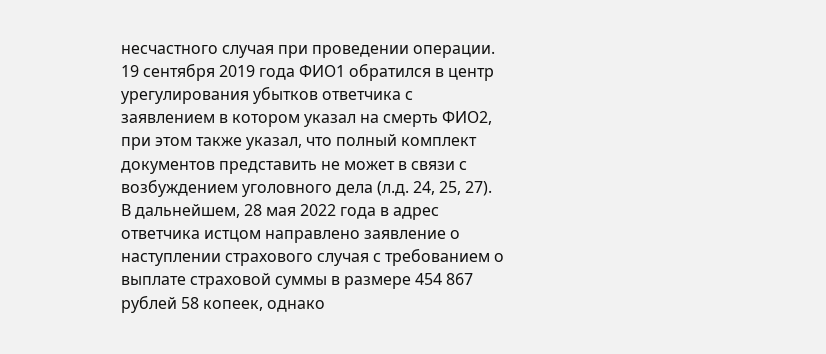несчастного случая при проведении операции.
19 сентября 2019 года ФИО1 обратился в центр урегулирования убытков ответчика с заявлением в котором указал на смерть ФИО2, при этом также указал, что полный комплект документов представить не может в связи с возбуждением уголовного дела (л.д. 24, 25, 27).
В дальнейшем, 28 мая 2022 года в адрес ответчика истцом направлено заявление о наступлении страхового случая с требованием о выплате страховой суммы в размере 454 867 рублей 58 копеек, однако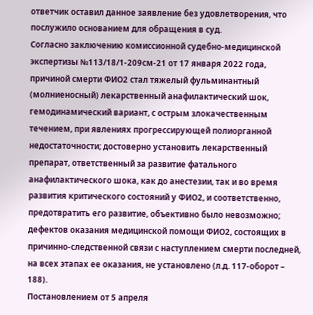ответчик оставил данное заявление без удовлетворения, что послужило основанием для обращения в суд.
Согласно заключению комиссионной судебно-медицинской экспертизы №113/18/1-209см-21 от 17 января 2022 года, причиной смерти ФИО2 стал тяжелый фульминантный (молниеносный) лекарственный анафилактический шок, гемодинамический вариант, с острым злокачественным течением, при явлениях прогрессирующей полиорганной недостаточности; достоверно установить лекарственный препарат, ответственный за развитие фатального анафилактического шока, как до анестезии, так и во время развития критического состояний у ФИО2, и соответственно, предотвратить его развитие, объективно было невозможно; дефектов оказания медицинской помощи ФИО2, состоящих в причинно-следственной связи с наступлением смерти последней, на всех этапах ее оказания, не установлено (л.д. 117-оборот – 188).
Постановлением от 5 апреля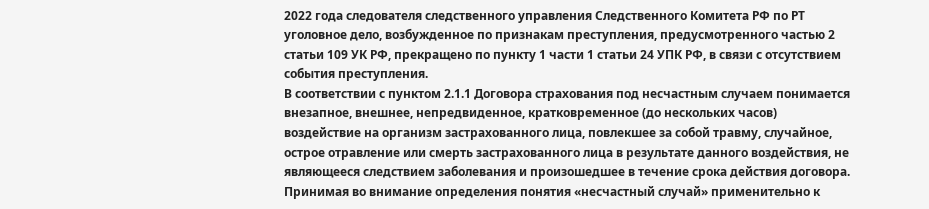2022 года следователя следственного управления Следственного Комитета РФ по РТ уголовное дело, возбужденное по признакам преступления, предусмотренного частью 2 статьи 109 УК РФ, прекращено по пункту 1 части 1 статьи 24 УПК РФ, в связи с отсутствием события преступления.
В соответствии с пунктом 2.1.1 Договора страхования под несчастным случаем понимается внезапное, внешнее, непредвиденное, кратковременное (до нескольких часов) воздействие на организм застрахованного лица, повлекшее за собой травму, случайное, острое отравление или смерть застрахованного лица в результате данного воздействия, не являющееся следствием заболевания и произошедшее в течение срока действия договора.
Принимая во внимание определения понятия «несчастный случай» применительно к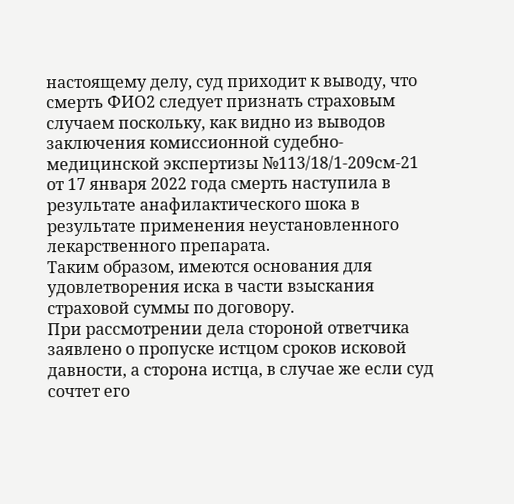настоящему делу, суд приходит к выводу, что смерть ФИО2 следует признать страховым случаем поскольку, как видно из выводов заключения комиссионной судебно-медицинской экспертизы №113/18/1-209см-21 от 17 января 2022 года смерть наступила в результате анафилактического шока в результате применения неустановленного лекарственного препарата.
Таким образом, имеются основания для удовлетворения иска в части взыскания страховой суммы по договору.
При рассмотрении дела стороной ответчика заявлено о пропуске истцом сроков исковой давности, а сторона истца, в случае же если суд сочтет его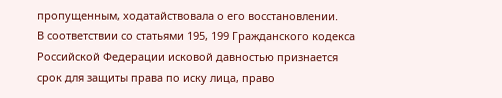пропущенным, ходатайствовала о его восстановлении.
В соответствии со статьями 195, 199 Гражданского кодекса Российской Федерации исковой давностью признается срок для защиты права по иску лица, право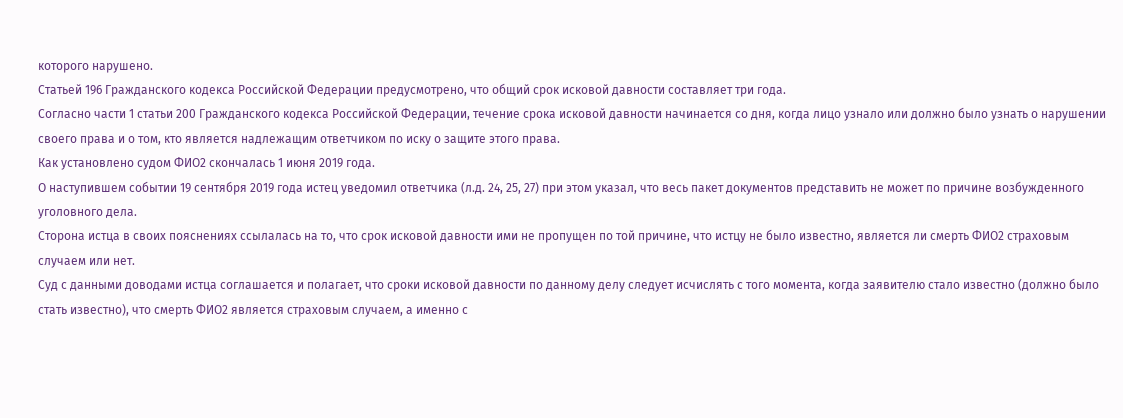которого нарушено.
Статьей 196 Гражданского кодекса Российской Федерации предусмотрено, что общий срок исковой давности составляет три года.
Согласно части 1 статьи 200 Гражданского кодекса Российской Федерации, течение срока исковой давности начинается со дня, когда лицо узнало или должно было узнать о нарушении своего права и о том, кто является надлежащим ответчиком по иску о защите этого права.
Как установлено судом ФИО2 скончалась 1 июня 2019 года.
О наступившем событии 19 сентября 2019 года истец уведомил ответчика (л.д. 24, 25, 27) при этом указал, что весь пакет документов представить не может по причине возбужденного уголовного дела.
Сторона истца в своих пояснениях ссылалась на то, что срок исковой давности ими не пропущен по той причине, что истцу не было известно, является ли смерть ФИО2 страховым случаем или нет.
Суд с данными доводами истца соглашается и полагает, что сроки исковой давности по данному делу следует исчислять с того момента, когда заявителю стало известно (должно было стать известно), что смерть ФИО2 является страховым случаем, а именно с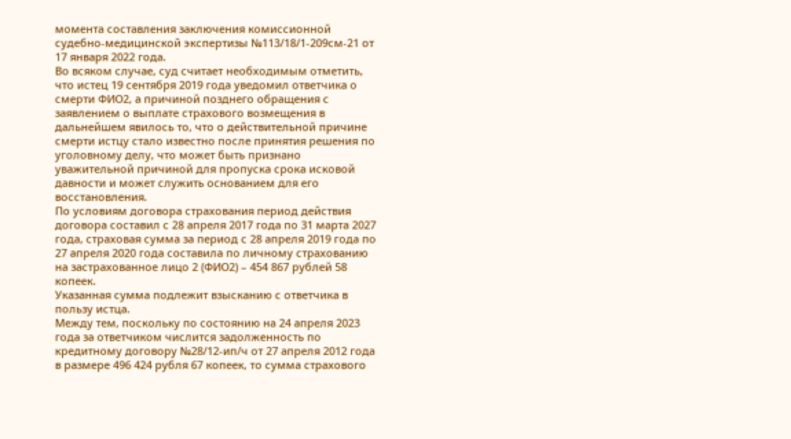момента составления заключения комиссионной судебно-медицинской экспертизы №113/18/1-209см-21 от 17 января 2022 года.
Во всяком случае, суд считает необходимым отметить, что истец 19 сентября 2019 года уведомил ответчика о смерти ФИО2, а причиной позднего обращения с заявлением о выплате страхового возмещения в дальнейшем явилось то, что о действительной причине смерти истцу стало известно после принятия решения по уголовному делу, что может быть признано уважительной причиной для пропуска срока исковой давности и может служить основанием для его восстановления.
По условиям договора страхования период действия договора составил с 28 апреля 2017 года по 31 марта 2027 года, страховая сумма за период с 28 апреля 2019 года по 27 апреля 2020 года составила по личному страхованию на застрахованное лицо 2 (ФИО2) – 454 867 рублей 58 копеек.
Указанная сумма подлежит взысканию с ответчика в пользу истца.
Между тем, поскольку по состоянию на 24 апреля 2023 года за ответчиком числится задолженность по кредитному договору №28/12-ип/ч от 27 апреля 2012 года в размере 496 424 рубля 67 копеек, то сумма страхового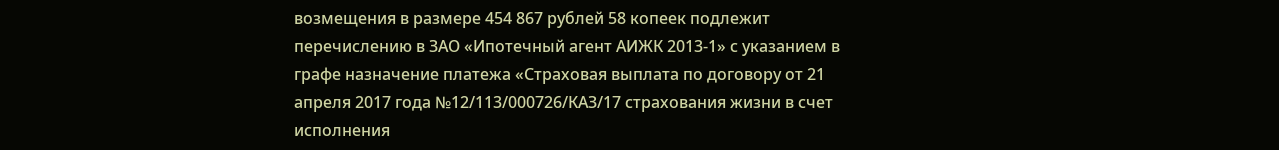возмещения в размере 454 867 рублей 58 копеек подлежит перечислению в ЗАО «Ипотечный агент АИЖК 2013-1» с указанием в графе назначение платежа «Страховая выплата по договору от 21 апреля 2017 года №12/113/000726/КАЗ/17 страхования жизни в счет исполнения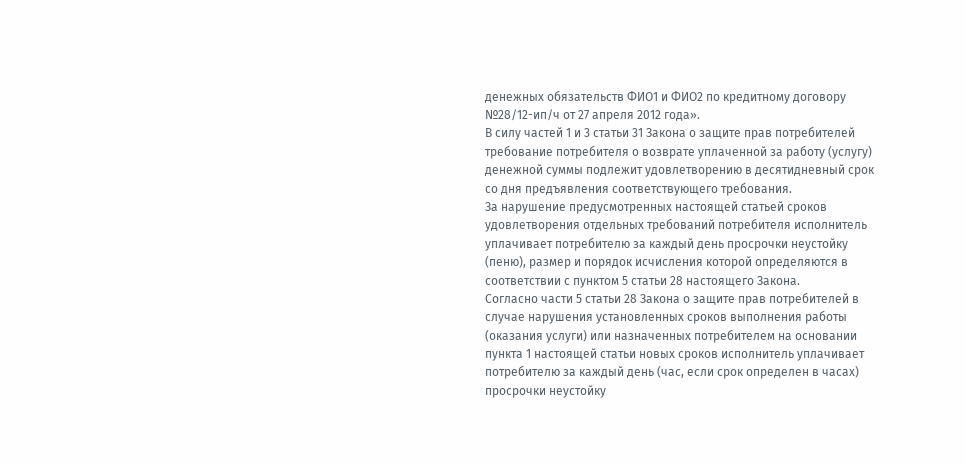денежных обязательств ФИО1 и ФИО2 по кредитному договору №28/12-ип/ч от 27 апреля 2012 года».
В силу частей 1 и 3 статьи 31 Закона о защите прав потребителей требование потребителя о возврате уплаченной за работу (услугу) денежной суммы подлежит удовлетворению в десятидневный срок со дня предъявления соответствующего требования.
За нарушение предусмотренных настоящей статьей сроков удовлетворения отдельных требований потребителя исполнитель уплачивает потребителю за каждый день просрочки неустойку (пеню), размер и порядок исчисления которой определяются в соответствии с пунктом 5 статьи 28 настоящего Закона.
Согласно части 5 статьи 28 Закона о защите прав потребителей в случае нарушения установленных сроков выполнения работы (оказания услуги) или назначенных потребителем на основании пункта 1 настоящей статьи новых сроков исполнитель уплачивает потребителю за каждый день (час, если срок определен в часах) просрочки неустойку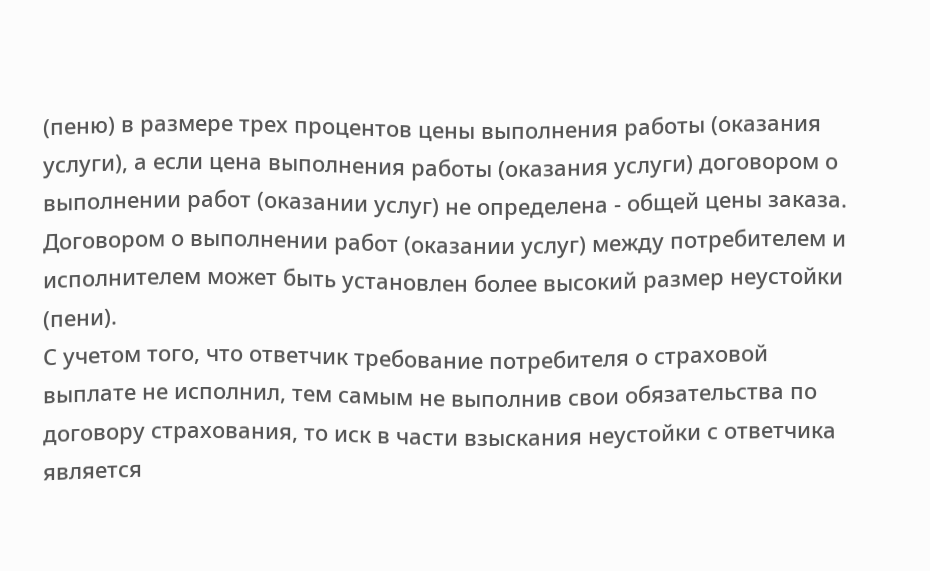(пеню) в размере трех процентов цены выполнения работы (оказания услуги), а если цена выполнения работы (оказания услуги) договором о выполнении работ (оказании услуг) не определена - общей цены заказа. Договором о выполнении работ (оказании услуг) между потребителем и исполнителем может быть установлен более высокий размер неустойки (пени).
С учетом того, что ответчик требование потребителя о страховой выплате не исполнил, тем самым не выполнив свои обязательства по договору страхования, то иск в части взыскания неустойки с ответчика является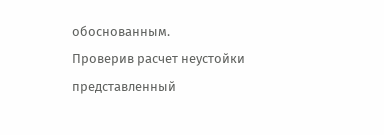обоснованным.
Проверив расчет неустойки представленный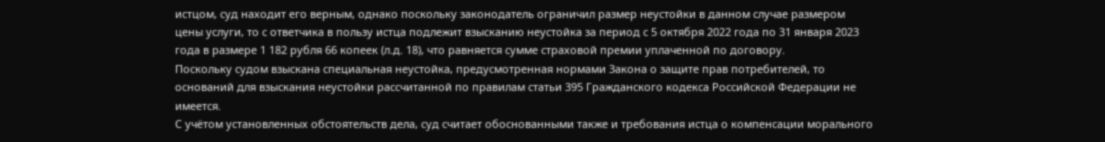истцом, суд находит его верным, однако поскольку законодатель ограничил размер неустойки в данном случае размером цены услуги, то с ответчика в пользу истца подлежит взысканию неустойка за период с 5 октября 2022 года по 31 января 2023 года в размере 1 182 рубля 66 копеек (л.д. 18), что равняется сумме страховой премии уплаченной по договору.
Поскольку судом взыскана специальная неустойка, предусмотренная нормами Закона о защите прав потребителей, то оснований для взыскания неустойки рассчитанной по правилам статьи 395 Гражданского кодекса Российской Федерации не имеется.
С учётом установленных обстоятельств дела, суд считает обоснованными также и требования истца о компенсации морального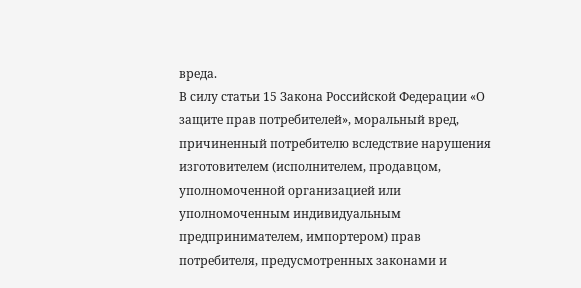вреда.
В силу статьи 15 Закона Российской Федерации «О защите прав потребителей», моральный вред, причиненный потребителю вследствие нарушения изготовителем (исполнителем, продавцом, уполномоченной организацией или уполномоченным индивидуальным предпринимателем, импортером) прав потребителя, предусмотренных законами и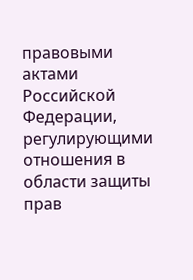правовыми актами Российской Федерации, регулирующими отношения в области защиты прав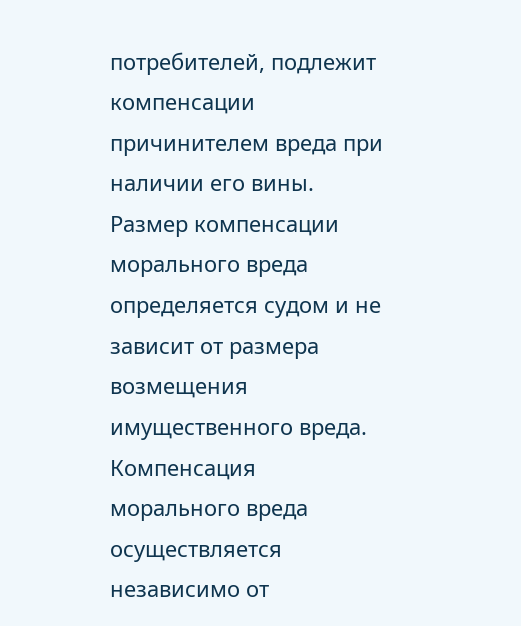потребителей, подлежит компенсации причинителем вреда при наличии его вины. Размер компенсации морального вреда определяется судом и не зависит от размера возмещения имущественного вреда.
Компенсация морального вреда осуществляется независимо от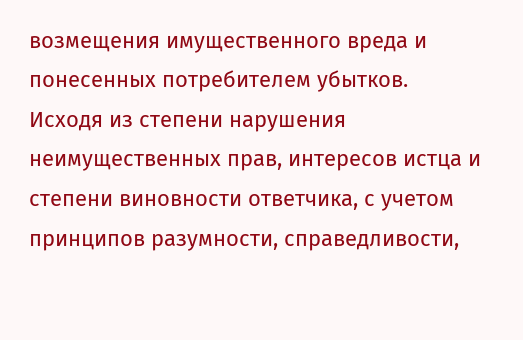возмещения имущественного вреда и понесенных потребителем убытков.
Исходя из степени нарушения неимущественных прав, интересов истца и степени виновности ответчика, с учетом принципов разумности, справедливости,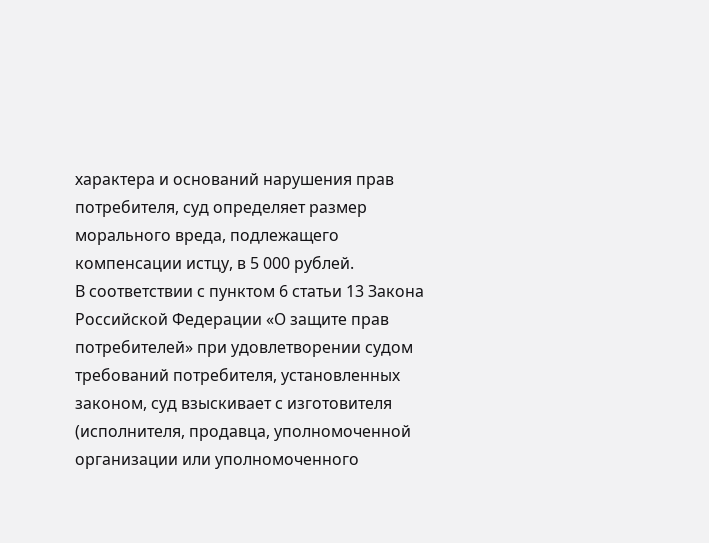характера и оснований нарушения прав потребителя, суд определяет размер морального вреда, подлежащего компенсации истцу, в 5 000 рублей.
В соответствии с пунктом 6 статьи 13 Закона Российской Федерации «О защите прав потребителей» при удовлетворении судом требований потребителя, установленных законом, суд взыскивает с изготовителя (исполнителя, продавца, уполномоченной организации или уполномоченного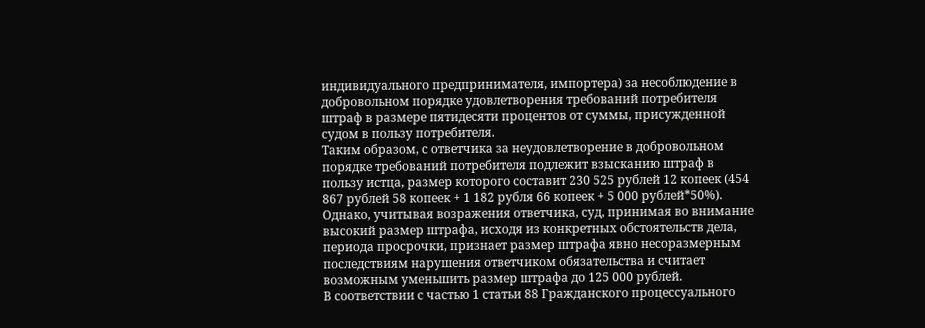индивидуального предпринимателя, импортера) за несоблюдение в добровольном порядке удовлетворения требований потребителя штраф в размере пятидесяти процентов от суммы, присужденной судом в пользу потребителя.
Таким образом, с ответчика за неудовлетворение в добровольном порядке требований потребителя подлежит взысканию штраф в пользу истца, размер которого составит 230 525 рублей 12 копеек (454 867 рублей 58 копеек + 1 182 рубля 66 копеек + 5 000 рублей*50%).
Однако, учитывая возражения ответчика, суд, принимая во внимание высокий размер штрафа, исходя из конкретных обстоятельств дела, периода просрочки, признает размер штрафа явно несоразмерным последствиям нарушения ответчиком обязательства и считает возможным уменьшить размер штрафа до 125 000 рублей.
В соответствии с частью 1 статьи 88 Гражданского процессуального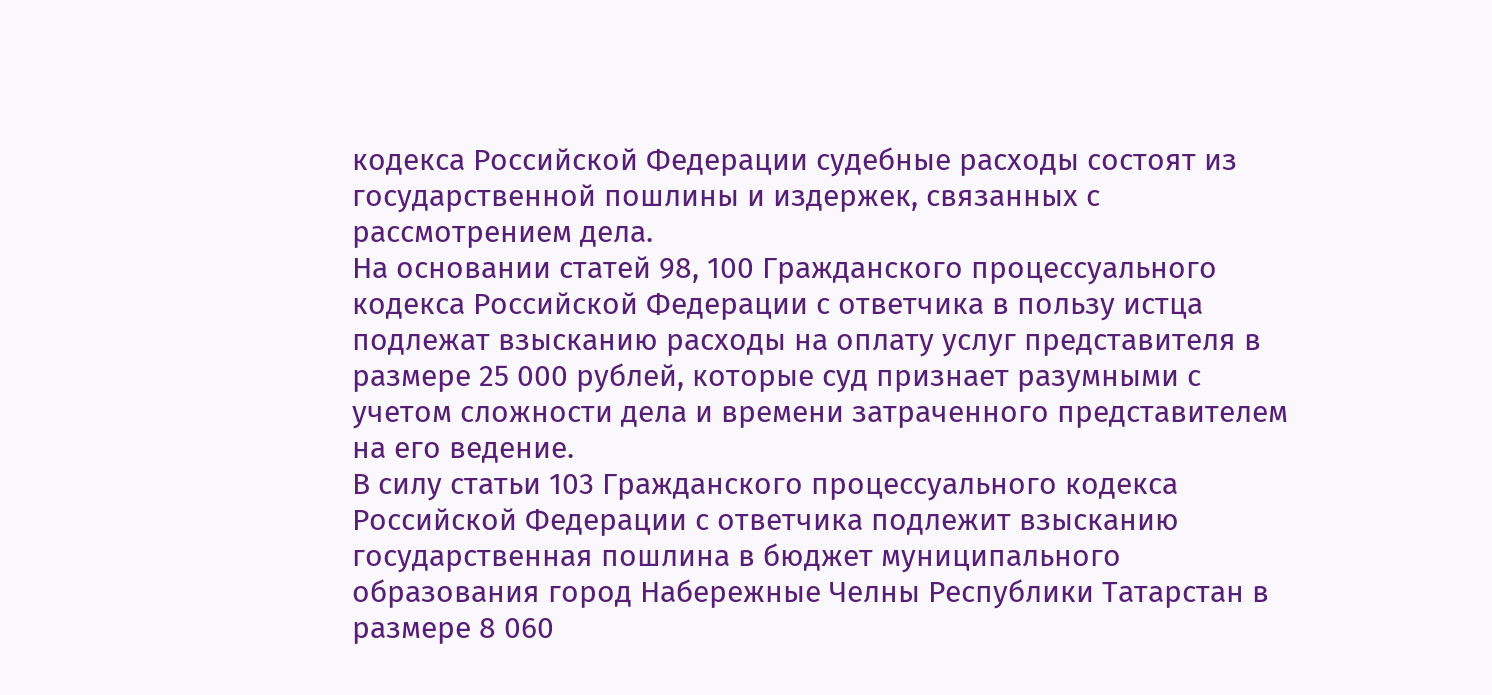кодекса Российской Федерации судебные расходы состоят из государственной пошлины и издержек, связанных с рассмотрением дела.
На основании статей 98, 100 Гражданского процессуального кодекса Российской Федерации с ответчика в пользу истца подлежат взысканию расходы на оплату услуг представителя в размере 25 000 рублей, которые суд признает разумными с учетом сложности дела и времени затраченного представителем на его ведение.
В силу статьи 103 Гражданского процессуального кодекса Российской Федерации с ответчика подлежит взысканию государственная пошлина в бюджет муниципального образования город Набережные Челны Республики Татарстан в размере 8 060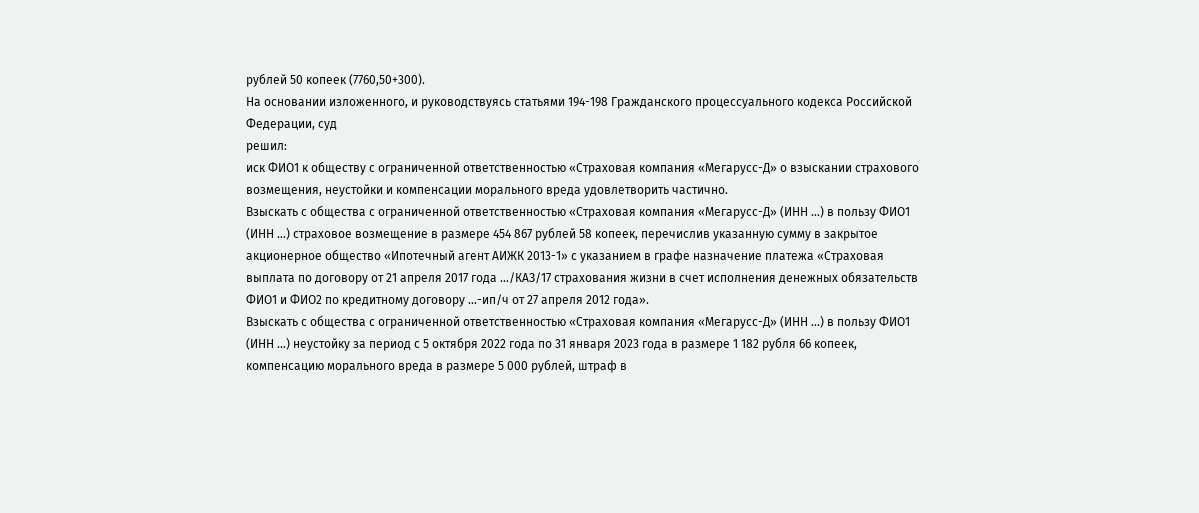рублей 50 копеек (7760,50+300).
На основании изложенного, и руководствуясь статьями 194-198 Гражданского процессуального кодекса Российской Федерации, суд
решил:
иск ФИО1 к обществу с ограниченной ответственностью «Страховая компания «Мегарусс-Д» о взыскании страхового возмещения, неустойки и компенсации морального вреда удовлетворить частично.
Взыскать с общества с ограниченной ответственностью «Страховая компания «Мегарусс-Д» (ИНН ...) в пользу ФИО1 (ИНН ...) страховое возмещение в размере 454 867 рублей 58 копеек, перечислив указанную сумму в закрытое акционерное общество «Ипотечный агент АИЖК 2013-1» с указанием в графе назначение платежа «Страховая выплата по договору от 21 апреля 2017 года .../КАЗ/17 страхования жизни в счет исполнения денежных обязательств ФИО1 и ФИО2 по кредитному договору ...-ип/ч от 27 апреля 2012 года».
Взыскать с общества с ограниченной ответственностью «Страховая компания «Мегарусс-Д» (ИНН ...) в пользу ФИО1 (ИНН ...) неустойку за период с 5 октября 2022 года по 31 января 2023 года в размере 1 182 рубля 66 копеек, компенсацию морального вреда в размере 5 000 рублей, штраф в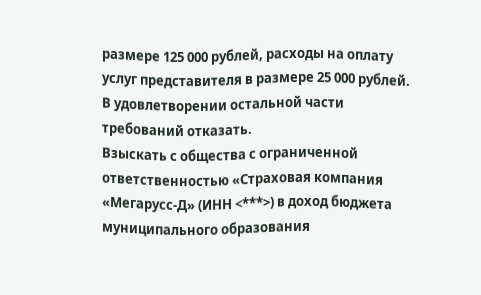размере 125 000 рублей, расходы на оплату услуг представителя в размере 25 000 рублей.
В удовлетворении остальной части требований отказать.
Взыскать с общества с ограниченной ответственностью «Страховая компания «Мегарусс-Д» (ИНН <***>) в доход бюджета муниципального образования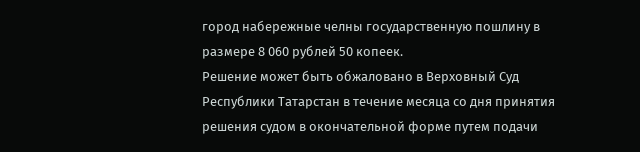город набережные челны государственную пошлину в размере 8 060 рублей 50 копеек.
Решение может быть обжаловано в Верховный Суд Республики Татарстан в течение месяца со дня принятия решения судом в окончательной форме путем подачи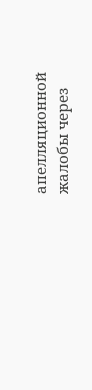апелляционной жалобы через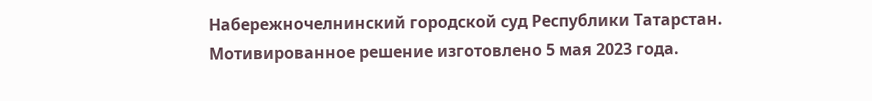Набережночелнинский городской суд Республики Татарстан.
Мотивированное решение изготовлено 5 мая 2023 года.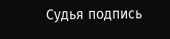Судья подпись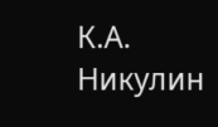К.А. Никулин